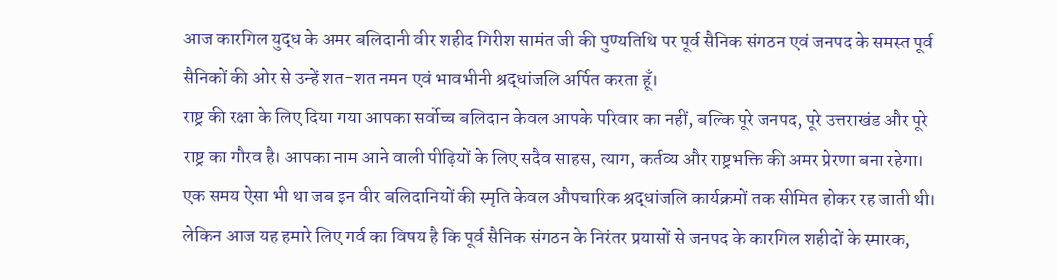आज कारगिल युद्ध के अमर बलिदानी वीर शहीद गिरीश सामंत जी की पुण्यतिथि पर पूर्व सैनिक संगठन एवं जनपद के समस्त पूर्व सैनिकों की ओर से उन्हें शत-शत नमन एवं भावभीनी श्रद्धांजलि अर्पित करता हूँ।
राष्ट्र की रक्षा के लिए दिया गया आपका सर्वोच्च बलिदान केवल आपके परिवार का नहीं, बल्कि पूरे जनपद, पूरे उत्तराखंड और पूरे राष्ट्र का गौरव है। आपका नाम आने वाली पीढ़ियों के लिए सदैव साहस, त्याग, कर्तव्य और राष्ट्रभक्ति की अमर प्रेरणा बना रहेगा।
एक समय ऐसा भी था जब इन वीर बलिदानियों की स्मृति केवल औपचारिक श्रद्धांजलि कार्यक्रमों तक सीमित होकर रह जाती थी। लेकिन आज यह हमारे लिए गर्व का विषय है कि पूर्व सैनिक संगठन के निरंतर प्रयासों से जनपद के कारगिल शहीदों के स्मारक,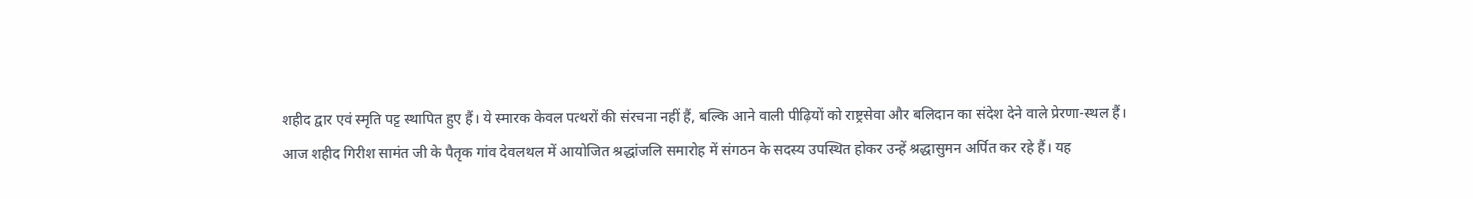शहीद द्वार एवं स्मृति पट्ट स्थापित हुए हैं। ये स्मारक केवल पत्थरों की संरचना नहीं हैं, बल्कि आने वाली पीढ़ियों को राष्ट्रसेवा और बलिदान का संदेश देने वाले प्रेरणा-स्थल हैं।
आज शहीद गिरीश सामंत जी के पैतृक गांव देवलथल में आयोजित श्रद्धांजलि समारोह में संगठन के सदस्य उपस्थित होकर उन्हें श्रद्धासुमन अर्पित कर रहे हैं। यह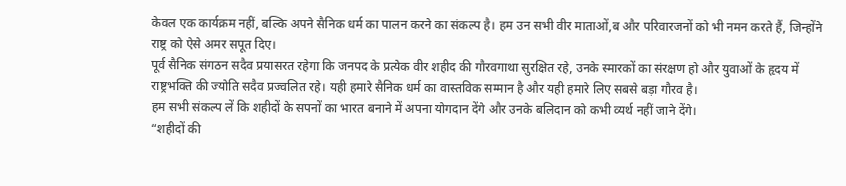केवल एक कार्यक्रम नहीं, बल्कि अपने सैनिक धर्म का पालन करने का संकल्प है। हम उन सभी वीर माताओं,ब और परिवारजनों को भी नमन करते हैं, जिन्होंने राष्ट्र को ऐसे अमर सपूत दिए।
पूर्व सैनिक संगठन सदैव प्रयासरत रहेगा कि जनपद के प्रत्येक वीर शहीद की गौरवगाथा सुरक्षित रहे, उनके स्मारकों का संरक्षण हो और युवाओं के हृदय में राष्ट्रभक्ति की ज्योति सदैव प्रज्वलित रहे। यही हमारे सैनिक धर्म का वास्तविक सम्मान है और यही हमारे लिए सबसे बड़ा गौरव है।
हम सभी संकल्प लें कि शहीदों के सपनों का भारत बनाने में अपना योगदान देंगे और उनके बलिदान को कभी व्यर्थ नहीं जाने देंगे।
“शहीदों की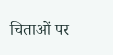चिताओं पर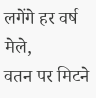लगेंगे हर वर्ष मेले,
वतन पर मिटने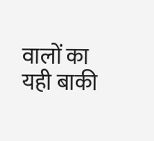वालों का यही बाकी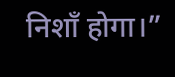निशाँ होगा।”